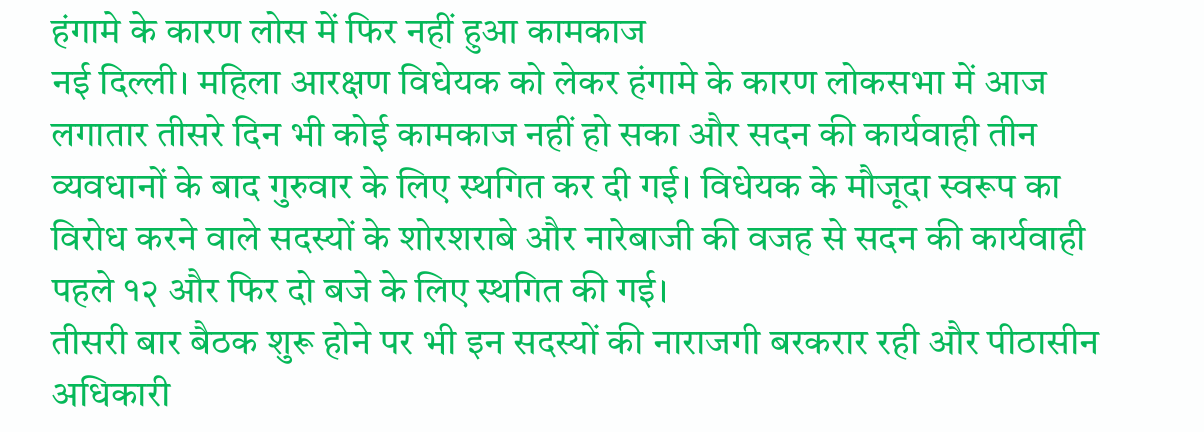हंगामे के कारण लोस में फिर नहीं हुआ कामकाज
नई दिल्ली। महिला आरक्षण विधेयक को लेकर हंगामे के कारण लोकसभा में आज लगातार तीसरे दिन भी कोई कामकाज नहीं हो सका और सदन की कार्यवाही तीन व्यवधानों के बाद गुरुवार के लिए स्थगित कर दी गई। विधेयक के मौजूदा स्वरूप का विरोध करने वाले सदस्यों के शोरशराबे और नारेबाजी की वजह से सदन की कार्यवाही पहले १२ और फिर दो बजे के लिए स्थगित की गई।
तीसरी बार बैठक शुरू होने पर भी इन सदस्यों की नाराजगी बरकरार रही और पीठासीन अधिकारी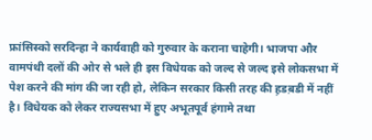फ्रांसिस्को सरदिन्हा ने कार्यवाही को गुरुवार के कराना चाहेगी। भाजपा और वामपंथी दलों की ओर से भले ही इस विधेयक को जल्द से जल्द इसे लोकसभा में पेश करने की मांग की जा रही हो, लेकिन सरकार किसी तरह की ह़डब़डी में नहीं है। विधेयक को लेकर राज्यसभा में हुए अभूतपूर्व हंगामे तथा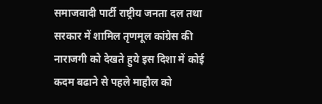समाजवादी पार्टी राष्ट्रीय जनता दल तथा सरकार में शामिल तृणमूल कांग्रेस की नाराजगी को देखते हुये इस दिशा में कोई कदम बढाने से पहले माहौल को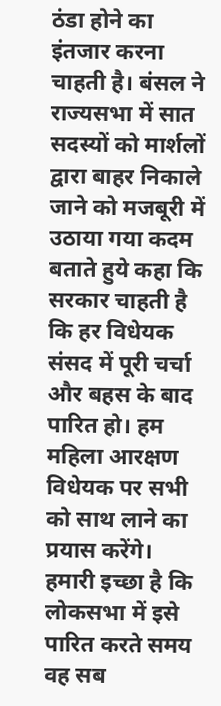ठंडा होने का इंतजार करना चाहती है। बंसल ने राज्यसभा में सात सदस्यों को मार्शलों द्वारा बाहर निकाले जाने को मजबूरी में उठाया गया कदम बताते हुये कहा कि सरकार चाहती है कि हर विधेयक संसद में पूरी चर्चा और बहस के बाद पारित हो। हम महिला आरक्षण विधेयक पर सभी को साथ लाने का प्रयास करेंगे। हमारी इच्छा है कि लोकसभा में इसे पारित करते समय वह सब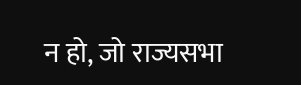न हो, जो राज्यसभा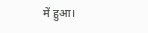में हुआ।